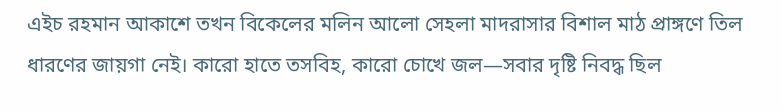এইচ রহমান আকাশে তখন বিকেলের মলিন আলো সেহলা মাদরাসার বিশাল মাঠ প্রাঙ্গণে তিল ধারণের জায়গা নেই। কারো হাতে তসবিহ, কারো চোখে জল—সবার দৃষ্টি নিবদ্ধ ছিল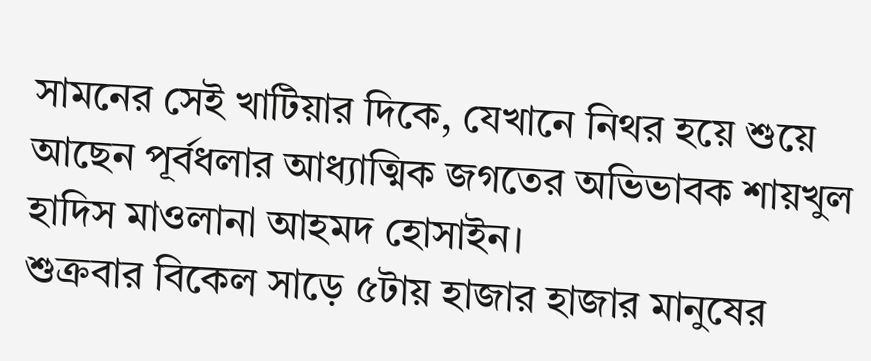সামনের সেই খাটিয়ার দিকে, যেখানে নিথর হয়ে শুয়ে আছেন পূর্বধলার আধ্যাত্মিক জগতের অভিভাবক শায়খুল হাদিস মাওলানা আহমদ হোসাইন।
শুক্রবার বিকেল সাড়ে ৫টায় হাজার হাজার মানুষের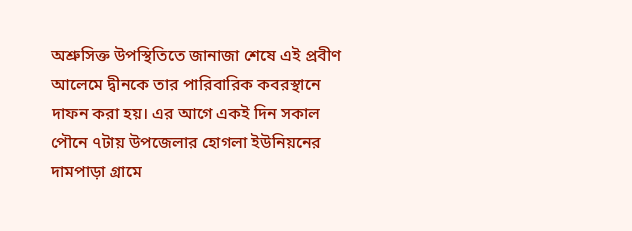অশ্রুসিক্ত উপস্থিতিতে জানাজা শেষে এই প্রবীণ আলেমে দ্বীনকে তার পারিবারিক কবরস্থানে দাফন করা হয়। এর আগে একই দিন সকাল পৌনে ৭টায় উপজেলার হোগলা ইউনিয়নের দামপাড়া গ্রামে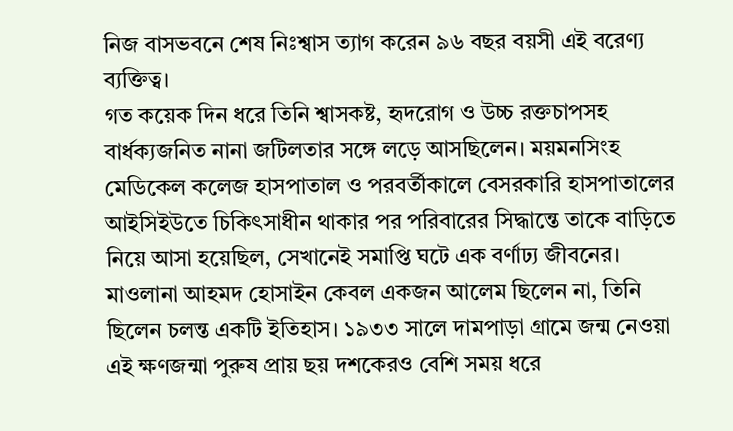নিজ বাসভবনে শেষ নিঃশ্বাস ত্যাগ করেন ৯৬ বছর বয়সী এই বরেণ্য ব্যক্তিত্ব।
গত কয়েক দিন ধরে তিনি শ্বাসকষ্ট, হৃদরোগ ও উচ্চ রক্তচাপসহ বার্ধক্যজনিত নানা জটিলতার সঙ্গে লড়ে আসছিলেন। ময়মনসিংহ মেডিকেল কলেজ হাসপাতাল ও পরবর্তীকালে বেসরকারি হাসপাতালের আইসিইউতে চিকিৎসাধীন থাকার পর পরিবারের সিদ্ধান্তে তাকে বাড়িতে নিয়ে আসা হয়েছিল, সেখানেই সমাপ্তি ঘটে এক বর্ণাঢ্য জীবনের।
মাওলানা আহমদ হোসাইন কেবল একজন আলেম ছিলেন না, তিনি ছিলেন চলন্ত একটি ইতিহাস। ১৯৩৩ সালে দামপাড়া গ্রামে জন্ম নেওয়া এই ক্ষণজন্মা পুরুষ প্রায় ছয় দশকেরও বেশি সময় ধরে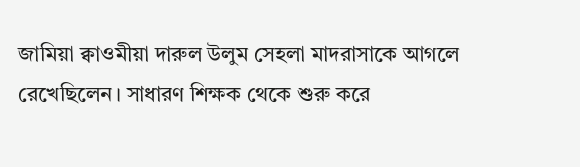জামিয়া ক্বাওমীয়া দারুল উলুম সেহলা মাদরাসাকে আগলে রেখেছিলেন। সাধারণ শিক্ষক থেকে শুরু করে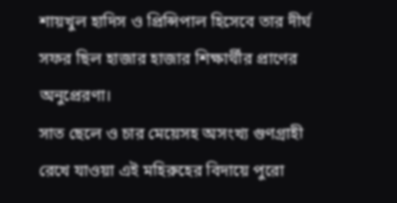শায়খুল হাদিস ও প্রিন্সিপাল হিসেবে তার দীর্ঘ সফর ছিল হাজার হাজার শিক্ষার্থীর প্রাণের অনুপ্রেরণা।
সাত ছেলে ও চার মেয়েসহ অসংখ্য গুণগ্রাহী রেখে যাওয়া এই মহিরুহের বিদায়ে পুরো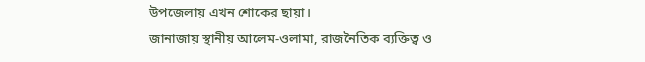উপজেলায় এখন শোকের ছায়া।
জানাজায় স্থানীয় আলেম-ওলামা, রাজনৈতিক ব্যক্তিত্ব ও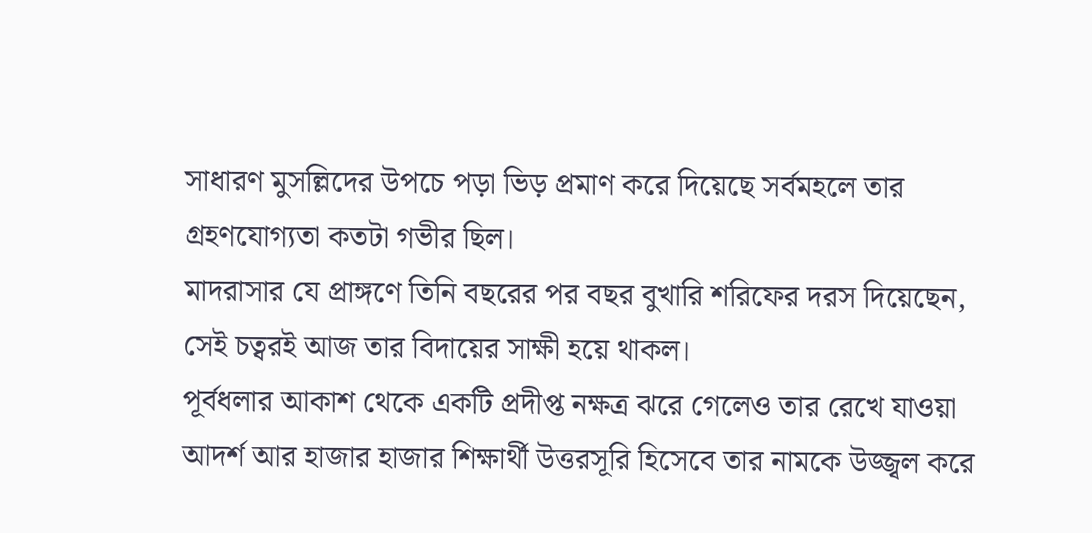সাধারণ মুসল্লিদের উপচে পড়া ভিড় প্রমাণ করে দিয়েছে সর্বমহলে তার গ্রহণযোগ্যতা কতটা গভীর ছিল।
মাদরাসার যে প্রাঙ্গণে তিনি বছরের পর বছর বুখারি শরিফের দরস দিয়েছেন, সেই চত্বরই আজ তার বিদায়ের সাক্ষী হয়ে থাকল।
পূর্বধলার আকাশ থেকে একটি প্রদীপ্ত নক্ষত্র ঝরে গেলেও তার রেখে যাওয়া আদর্শ আর হাজার হাজার শিক্ষার্থী উত্তরসূরি হিসেবে তার নামকে উজ্জ্বল করে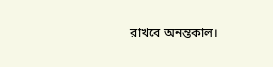রাখবে অনন্তকাল।